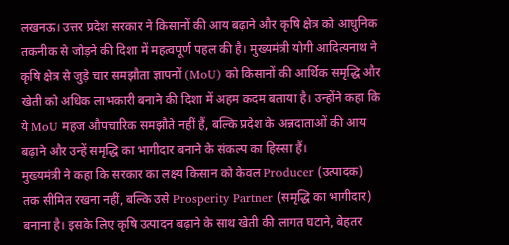लखनऊ। उत्तर प्रदेश सरकार ने किसानों की आय बढ़ाने और कृषि क्षेत्र को आधुनिक तकनीक से जोड़ने की दिशा में महत्वपूर्ण पहल की है। मुख्यमंत्री योगी आदित्यनाथ ने कृषि क्षेत्र से जुड़े चार समझौता ज्ञापनों (MoU) को किसानों की आर्थिक समृद्धि और खेती को अधिक लाभकारी बनाने की दिशा में अहम कदम बताया है। उन्होंने कहा कि ये MoU महज औपचारिक समझौते नहीं हैं, बल्कि प्रदेश के अन्नदाताओं की आय बढ़ाने और उन्हें समृद्धि का भागीदार बनाने के संकल्प का हिस्सा हैं।
मुख्यमंत्री ने कहा कि सरकार का लक्ष्य किसान को केवल Producer (उत्पादक) तक सीमित रखना नहीं, बल्कि उसे Prosperity Partner (समृद्धि का भागीदार) बनाना है। इसके लिए कृषि उत्पादन बढ़ाने के साथ खेती की लागत घटाने, बेहतर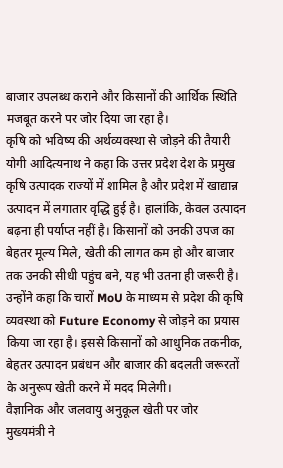बाजार उपलब्ध कराने और किसानों की आर्थिक स्थिति मजबूत करने पर जोर दिया जा रहा है।
कृषि को भविष्य की अर्थव्यवस्था से जोड़ने की तैयारी
योगी आदित्यनाथ ने कहा कि उत्तर प्रदेश देश के प्रमुख कृषि उत्पादक राज्यों में शामिल है और प्रदेश में खाद्यान्न उत्पादन में लगातार वृद्धि हुई है। हालांकि, केवल उत्पादन बढ़ना ही पर्याप्त नहीं है। किसानों को उनकी उपज का बेहतर मूल्य मिले, खेती की लागत कम हो और बाजार तक उनकी सीधी पहुंच बने, यह भी उतना ही जरूरी है।
उन्होंने कहा कि चारों MoU के माध्यम से प्रदेश की कृषि व्यवस्था को Future Economy से जोड़ने का प्रयास किया जा रहा है। इससे किसानों को आधुनिक तकनीक, बेहतर उत्पादन प्रबंधन और बाजार की बदलती जरूरतों के अनुरूप खेती करने में मदद मिलेगी।
वैज्ञानिक और जलवायु अनुकूल खेती पर जोर
मुख्यमंत्री ने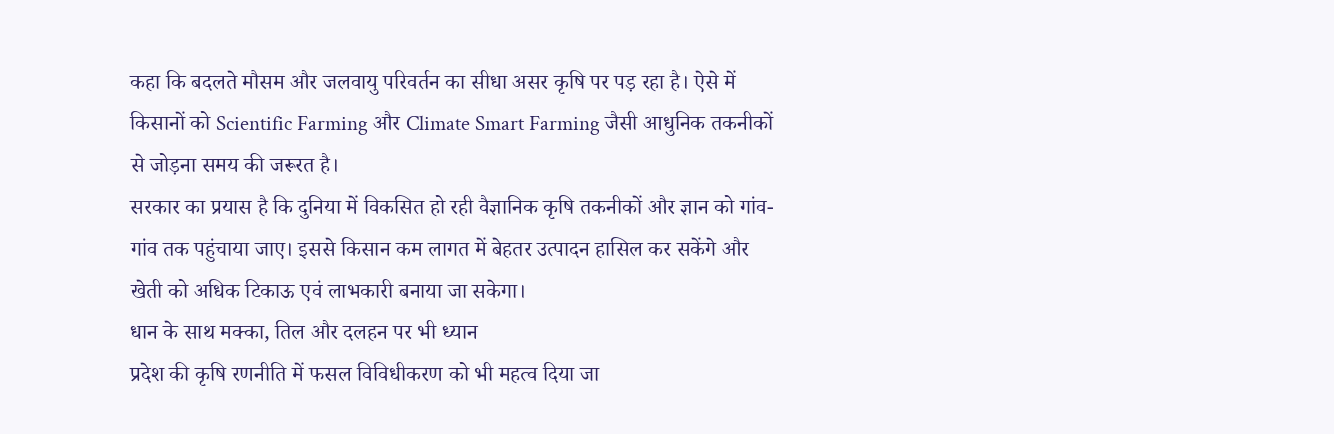कहा कि बदलते मौसम और जलवायु परिवर्तन का सीधा असर कृषि पर पड़ रहा है। ऐसे में किसानों को Scientific Farming और Climate Smart Farming जैसी आधुनिक तकनीकों से जोड़ना समय की जरूरत है।
सरकार का प्रयास है कि दुनिया में विकसित हो रही वैज्ञानिक कृषि तकनीकों और ज्ञान को गांव-गांव तक पहुंचाया जाए। इससे किसान कम लागत में बेहतर उत्पादन हासिल कर सकेंगे और खेती को अधिक टिकाऊ एवं लाभकारी बनाया जा सकेगा।
धान के साथ मक्का, तिल और दलहन पर भी ध्यान
प्रदेश की कृषि रणनीति में फसल विविधीकरण को भी महत्व दिया जा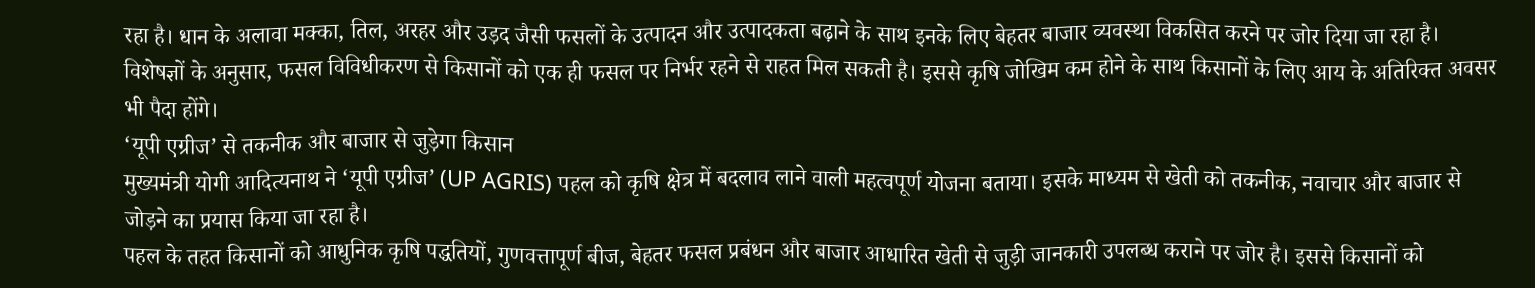रहा है। धान के अलावा मक्का, तिल, अरहर और उड़द जैसी फसलों के उत्पादन और उत्पादकता बढ़ाने के साथ इनके लिए बेहतर बाजार व्यवस्था विकसित करने पर जोर दिया जा रहा है।
विशेषज्ञों के अनुसार, फसल विविधीकरण से किसानों को एक ही फसल पर निर्भर रहने से राहत मिल सकती है। इससे कृषि जोखिम कम होने के साथ किसानों के लिए आय के अतिरिक्त अवसर भी पैदा होंगे।
‘यूपी एग्रीज’ से तकनीक और बाजार से जुड़ेगा किसान
मुख्यमंत्री योगी आदित्यनाथ ने ‘यूपी एग्रीज’ (UP AGRIS) पहल को कृषि क्षेत्र में बदलाव लाने वाली महत्वपूर्ण योजना बताया। इसके माध्यम से खेती को तकनीक, नवाचार और बाजार से जोड़ने का प्रयास किया जा रहा है।
पहल के तहत किसानों को आधुनिक कृषि पद्धतियों, गुणवत्तापूर्ण बीज, बेहतर फसल प्रबंधन और बाजार आधारित खेती से जुड़ी जानकारी उपलब्ध कराने पर जोर है। इससे किसानों को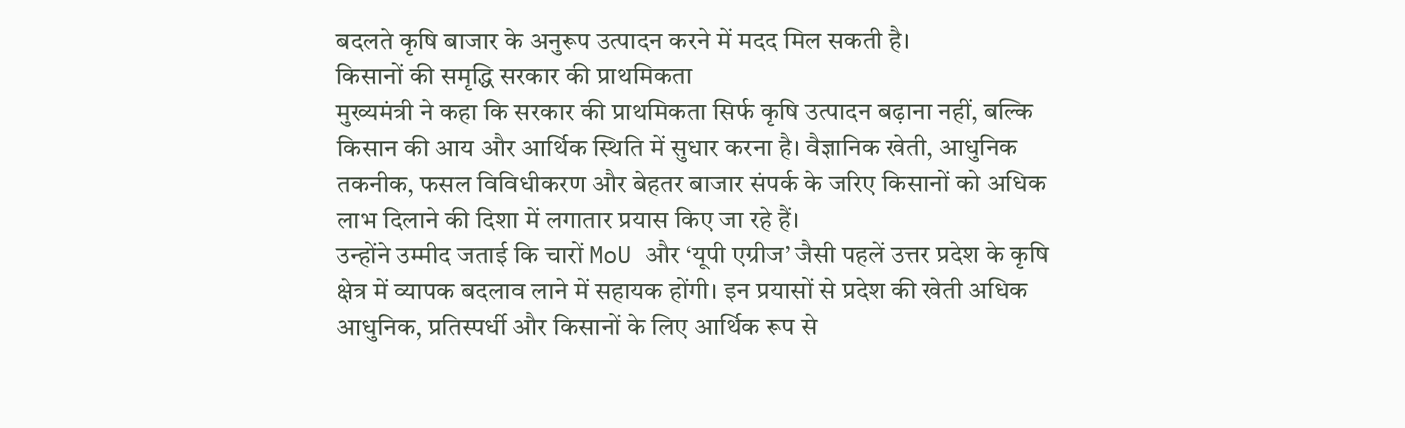बदलते कृषि बाजार के अनुरूप उत्पादन करने में मदद मिल सकती है।
किसानों की समृद्धि सरकार की प्राथमिकता
मुख्यमंत्री ने कहा कि सरकार की प्राथमिकता सिर्फ कृषि उत्पादन बढ़ाना नहीं, बल्कि किसान की आय और आर्थिक स्थिति में सुधार करना है। वैज्ञानिक खेती, आधुनिक तकनीक, फसल विविधीकरण और बेहतर बाजार संपर्क के जरिए किसानों को अधिक लाभ दिलाने की दिशा में लगातार प्रयास किए जा रहे हैं।
उन्होंने उम्मीद जताई कि चारों MoU और ‘यूपी एग्रीज’ जैसी पहलें उत्तर प्रदेश के कृषि क्षेत्र में व्यापक बदलाव लाने में सहायक होंगी। इन प्रयासों से प्रदेश की खेती अधिक आधुनिक, प्रतिस्पर्धी और किसानों के लिए आर्थिक रूप से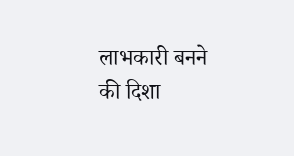लाभकारी बनने की दिशा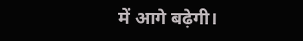में आगे बढ़ेगी।